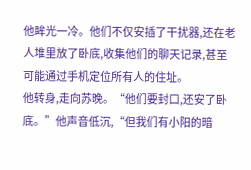他眸光一冷。他们不仅安插了干扰器,还在老人堆里放了卧底,收集他们的聊天记录,甚至可能通过手机定位所有人的住址。
他转身,走向苏晚。“他们要封口,还安了卧底。”他声音低沉,“但我们有小阳的暗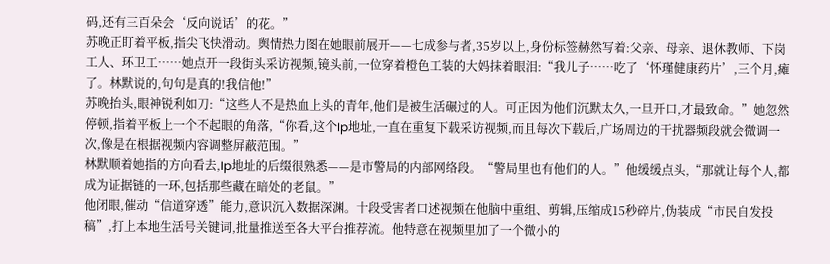码,还有三百朵会‘反向说话’的花。”
苏晚正盯着平板,指尖飞快滑动。舆情热力图在她眼前展开——七成参与者,35岁以上,身份标签赫然写着:父亲、母亲、退休教师、下岗工人、环卫工……她点开一段街头采访视频,镜头前,一位穿着橙色工装的大妈抹着眼泪:“我儿子……吃了‘怀瑾健康药片’,三个月,瘫了。林默说的,句句是真的!我信他!”
苏晚抬头,眼神锐利如刀:“这些人不是热血上头的青年,他们是被生活碾过的人。可正因为他们沉默太久,一旦开口,才最致命。”她忽然停顿,指着平板上一个不起眼的角落,“你看,这个Ip地址,一直在重复下载采访视频,而且每次下载后,广场周边的干扰器频段就会微调一次,像是在根据视频内容调整屏蔽范围。”
林默顺着她指的方向看去,Ip地址的后缀很熟悉——是市警局的内部网络段。“警局里也有他们的人。”他缓缓点头,“那就让每个人,都成为证据链的一环,包括那些藏在暗处的老鼠。”
他闭眼,催动“信道穿透”能力,意识沉入数据深渊。十段受害者口述视频在他脑中重组、剪辑,压缩成15秒碎片,伪装成“市民自发投稿”,打上本地生活号关键词,批量推送至各大平台推荐流。他特意在视频里加了一个微小的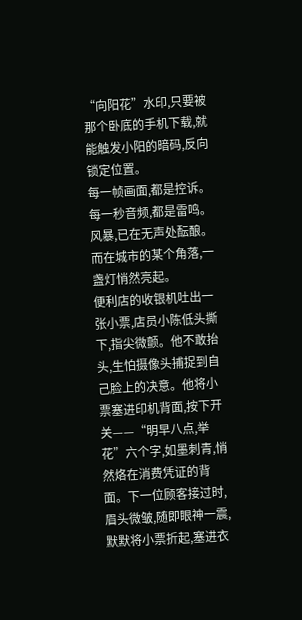“向阳花”水印,只要被那个卧底的手机下载,就能触发小阳的暗码,反向锁定位置。
每一帧画面,都是控诉。每一秒音频,都是雷鸣。风暴,已在无声处酝酿。
而在城市的某个角落,一盏灯悄然亮起。
便利店的收银机吐出一张小票,店员小陈低头撕下,指尖微颤。他不敢抬头,生怕摄像头捕捉到自己脸上的决意。他将小票塞进印机背面,按下开关——“明早八点,举花”六个字,如墨刺青,悄然烙在消费凭证的背面。下一位顾客接过时,眉头微皱,随即眼神一震,默默将小票折起,塞进衣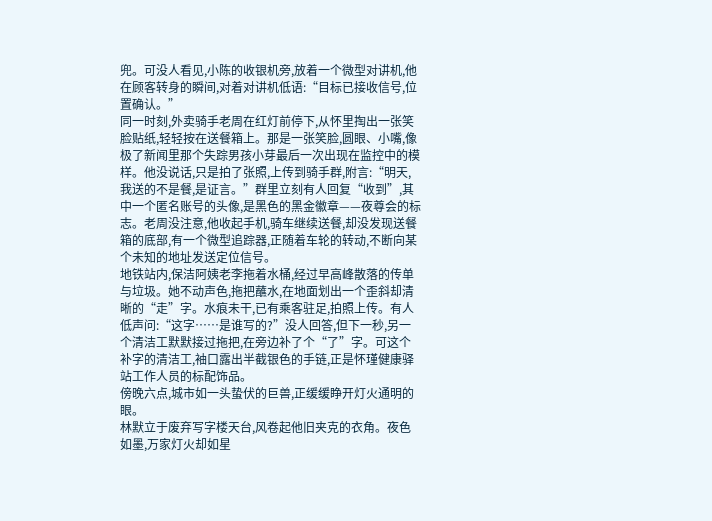兜。可没人看见,小陈的收银机旁,放着一个微型对讲机,他在顾客转身的瞬间,对着对讲机低语:“目标已接收信号,位置确认。”
同一时刻,外卖骑手老周在红灯前停下,从怀里掏出一张笑脸贴纸,轻轻按在送餐箱上。那是一张笑脸,圆眼、小嘴,像极了新闻里那个失踪男孩小芽最后一次出现在监控中的模样。他没说话,只是拍了张照,上传到骑手群,附言:“明天,我送的不是餐,是证言。”群里立刻有人回复“收到”,其中一个匿名账号的头像,是黑色的黑金徽章——夜尊会的标志。老周没注意,他收起手机,骑车继续送餐,却没发现送餐箱的底部,有一个微型追踪器,正随着车轮的转动,不断向某个未知的地址发送定位信号。
地铁站内,保洁阿姨老李拖着水桶,经过早高峰散落的传单与垃圾。她不动声色,拖把蘸水,在地面划出一个歪斜却清晰的“走”字。水痕未干,已有乘客驻足,拍照上传。有人低声问:“这字……是谁写的?”没人回答,但下一秒,另一个清洁工默默接过拖把,在旁边补了个“了”字。可这个补字的清洁工,袖口露出半截银色的手链,正是怀瑾健康驿站工作人员的标配饰品。
傍晚六点,城市如一头蛰伏的巨兽,正缓缓睁开灯火通明的眼。
林默立于废弃写字楼天台,风卷起他旧夹克的衣角。夜色如墨,万家灯火却如星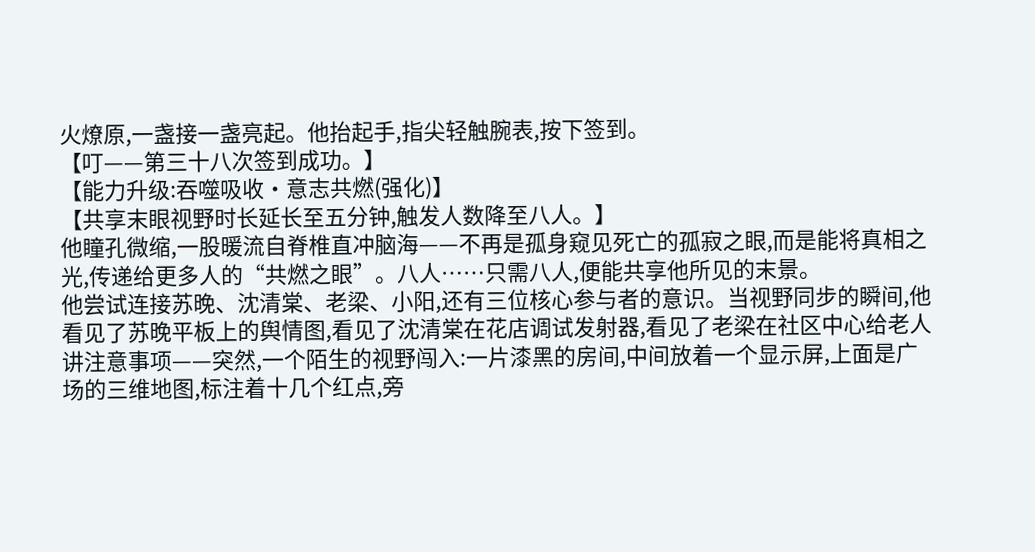火燎原,一盏接一盏亮起。他抬起手,指尖轻触腕表,按下签到。
【叮——第三十八次签到成功。】
【能力升级:吞噬吸收·意志共燃(强化)】
【共享末眼视野时长延长至五分钟,触发人数降至八人。】
他瞳孔微缩,一股暖流自脊椎直冲脑海——不再是孤身窥见死亡的孤寂之眼,而是能将真相之光,传递给更多人的“共燃之眼”。八人……只需八人,便能共享他所见的末景。
他尝试连接苏晚、沈清棠、老梁、小阳,还有三位核心参与者的意识。当视野同步的瞬间,他看见了苏晚平板上的舆情图,看见了沈清棠在花店调试发射器,看见了老梁在社区中心给老人讲注意事项——突然,一个陌生的视野闯入:一片漆黑的房间,中间放着一个显示屏,上面是广场的三维地图,标注着十几个红点,旁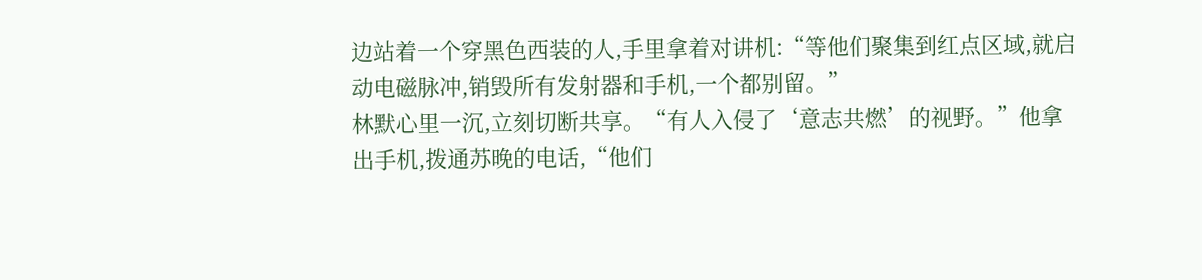边站着一个穿黑色西装的人,手里拿着对讲机:“等他们聚集到红点区域,就启动电磁脉冲,销毁所有发射器和手机,一个都别留。”
林默心里一沉,立刻切断共享。“有人入侵了‘意志共燃’的视野。”他拿出手机,拨通苏晚的电话,“他们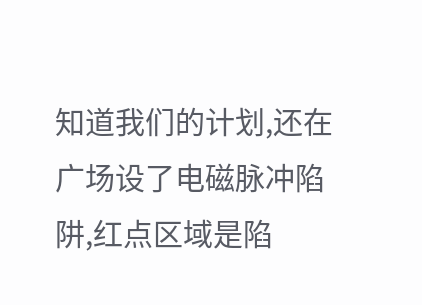知道我们的计划,还在广场设了电磁脉冲陷阱,红点区域是陷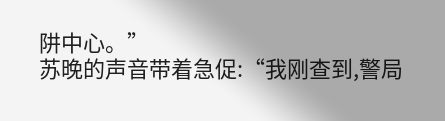阱中心。”
苏晚的声音带着急促:“我刚查到,警局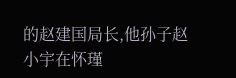的赵建国局长,他孙子赵小宇在怀瑾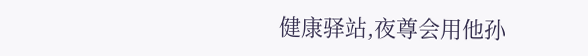健康驿站,夜尊会用他孙